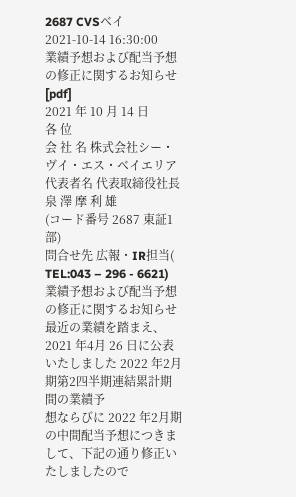2687 CVSベイ 2021-10-14 16:30:00
業績予想および配当予想の修正に関するお知らせ [pdf]
2021 年 10 月 14 日
各 位
会 社 名 株式会社シー・ヴイ・エス・ベイエリア
代表者名 代表取締役社長 泉 澤 摩 利 雄
(コード番号 2687 東証1部)
問合せ先 広報・IR担当( TEL:043 – 296 - 6621)
業績予想および配当予想の修正に関するお知らせ
最近の業績を踏まえ、2021 年4月 26 日に公表いたしました 2022 年2月期第2四半期連結累計期間の業績予
想ならびに 2022 年2月期の中間配当予想につきまして、下記の通り修正いたしましたので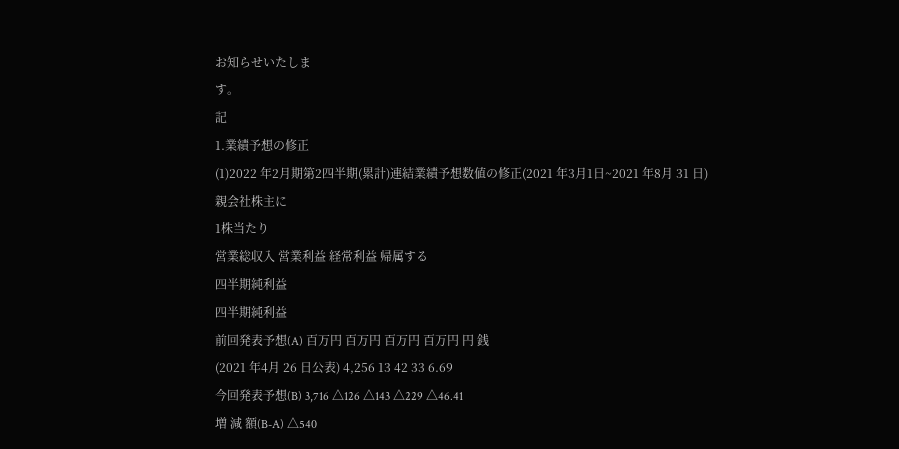お知らせいたしま
す。
記
1.業績予想の修正
(1)2022 年2月期第2四半期(累計)連結業績予想数値の修正(2021 年3月1日~2021 年8月 31 日)
親会社株主に
1株当たり
営業総収入 営業利益 経常利益 帰属する
四半期純利益
四半期純利益
前回発表予想(A) 百万円 百万円 百万円 百万円 円 銭
(2021 年4月 26 日公表) 4,256 13 42 33 6.69
今回発表予想(B) 3,716 △126 △143 △229 △46.41
増 減 額(B-A) △540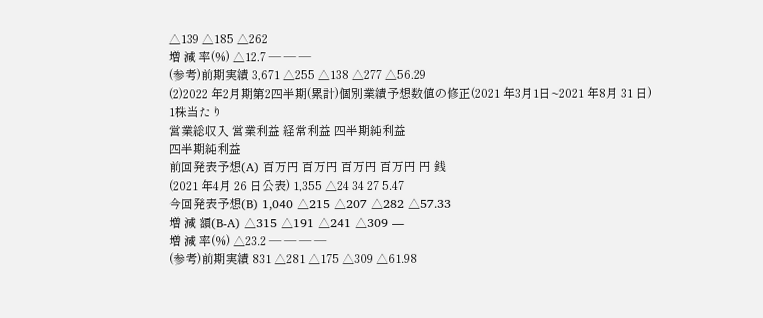△139 △185 △262
増 減 率(%) △12.7 ― ― ―
(参考)前期実績 3,671 △255 △138 △277 △56.29
(2)2022 年2月期第2四半期(累計)個別業績予想数値の修正(2021 年3月1日~2021 年8月 31 日)
1株当たり
営業総収入 営業利益 経常利益 四半期純利益
四半期純利益
前回発表予想(A) 百万円 百万円 百万円 百万円 円 銭
(2021 年4月 26 日公表) 1,355 △24 34 27 5.47
今回発表予想(B) 1,040 △215 △207 △282 △57.33
増 減 額(B-A) △315 △191 △241 △309 ―
増 減 率(%) △23.2 ― ― ― ―
(参考)前期実績 831 △281 △175 △309 △61.98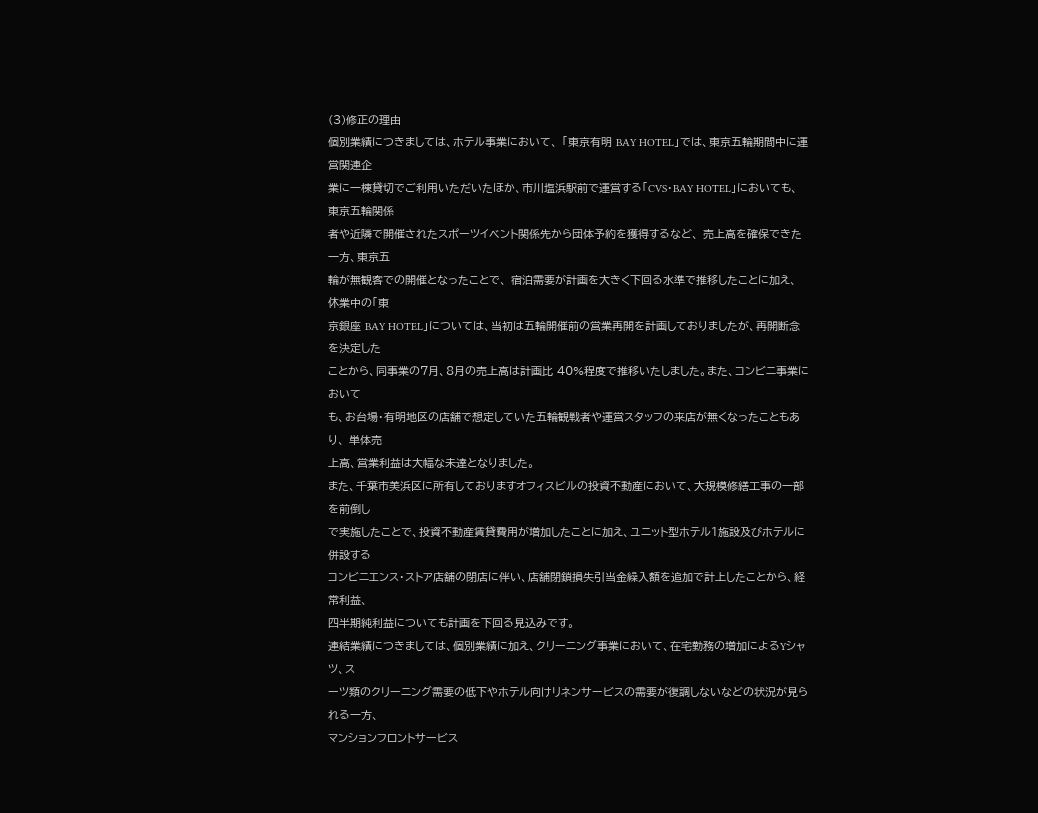(3)修正の理由
個別業績につきましては、ホテル事業において、 「東京有明 BAY HOTEL」では、東京五輪期間中に運営関連企
業に一棟貸切でご利用いただいたほか、市川塩浜駅前で運営する「CVS・BAY HOTEL」においても、東京五輪関係
者や近隣で開催されたスポーツイベント関係先から団体予約を獲得するなど、 売上高を確保できた一方、東京五
輪が無観客での開催となったことで、 宿泊需要が計画を大きく下回る水準で推移したことに加え、 休業中の「東
京銀座 BAY HOTEL」については、当初は五輪開催前の営業再開を計画しておりましたが、再開断念を決定した
ことから、同事業の7月、8月の売上高は計画比 40%程度で推移いたしました。また、コンビニ事業において
も、お台場・有明地区の店舗で想定していた五輪観戦者や運営スタッフの来店が無くなったこともあり、 単体売
上高、営業利益は大幅な未達となりました。
また、千葉市美浜区に所有しておりますオフィスビルの投資不動産において、大規模修繕工事の一部を前倒し
で実施したことで、投資不動産賃貸費用が増加したことに加え、ユニット型ホテル1施設及びホテルに併設する
コンビニエンス・ストア店舗の閉店に伴い、店舗閉鎖損失引当金繰入額を追加で計上したことから、経常利益、
四半期純利益についても計画を下回る見込みです。
連結業績につきましては、個別業績に加え、クリーニング事業において、在宅勤務の増加によるYシャツ、ス
ーツ類のクリーニング需要の低下やホテル向けリネンサービスの需要が復調しないなどの状況が見られる一方、
マンションフロントサービス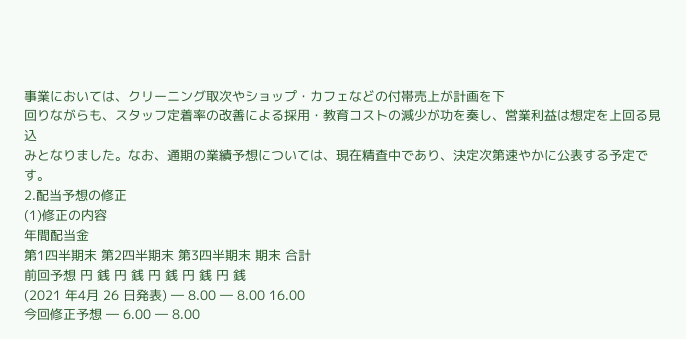事業においては、クリーニング取次やショップ・カフェなどの付帯売上が計画を下
回りながらも、スタッフ定着率の改善による採用・教育コストの減少が功を奏し、営業利益は想定を上回る見込
みとなりました。なお、通期の業績予想については、現在精査中であり、決定次第速やかに公表する予定です。
2.配当予想の修正
(1)修正の内容
年間配当金
第1四半期末 第2四半期末 第3四半期末 期末 合計
前回予想 円 銭 円 銭 円 銭 円 銭 円 銭
(2021 年4月 26 日発表) ― 8.00 ― 8.00 16.00
今回修正予想 ― 6.00 ― 8.00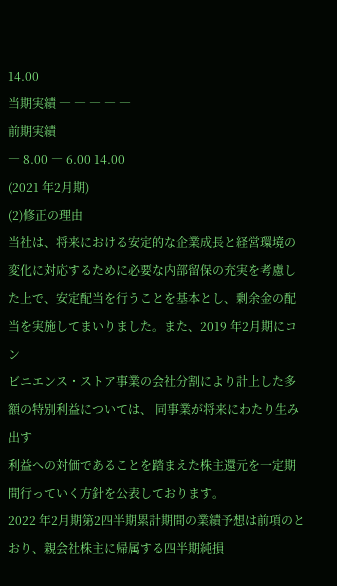14.00
当期実績 ― ― ― ― ―
前期実績
― 8.00 ― 6.00 14.00
(2021 年2月期)
(2)修正の理由
当社は、将来における安定的な企業成長と経営環境の変化に対応するために必要な内部留保の充実を考慮し
た上で、安定配当を行うことを基本とし、剰余金の配当を実施してまいりました。また、2019 年2月期にコン
ビニエンス・ストア事業の会社分割により計上した多額の特別利益については、 同事業が将来にわたり生み出す
利益への対価であることを踏まえた株主還元を一定期間行っていく方針を公表しております。
2022 年2月期第2四半期累計期間の業績予想は前項のとおり、親会社株主に帰属する四半期純損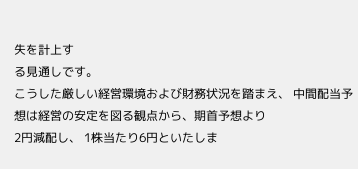失を計上す
る見通しです。
こうした厳しい経営環境および財務状況を踏まえ、 中間配当予想は経営の安定を図る観点から、期首予想より
2円減配し、 1株当たり6円といたしま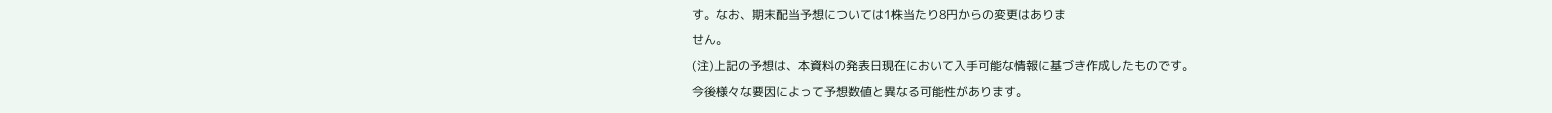す。なお、期末配当予想については1株当たり8円からの変更はありま
せん。
(注)上記の予想は、本資料の発表日現在において入手可能な情報に基づき作成したものです。
今後様々な要因によって予想数値と異なる可能性があります。